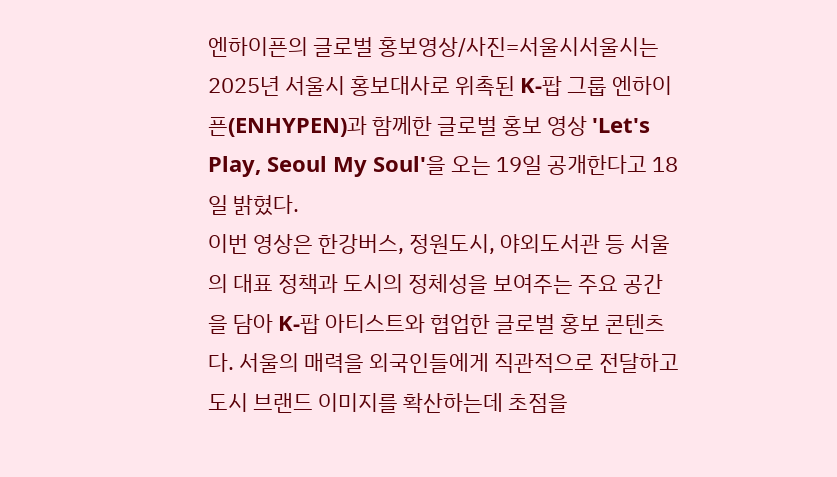엔하이픈의 글로벌 홍보영상/사진=서울시서울시는 2025년 서울시 홍보대사로 위촉된 K-팝 그룹 엔하이픈(ENHYPEN)과 함께한 글로벌 홍보 영상 'Let's Play, Seoul My Soul'을 오는 19일 공개한다고 18일 밝혔다.
이번 영상은 한강버스, 정원도시, 야외도서관 등 서울의 대표 정책과 도시의 정체성을 보여주는 주요 공간을 담아 K-팝 아티스트와 협업한 글로벌 홍보 콘텐츠다. 서울의 매력을 외국인들에게 직관적으로 전달하고 도시 브랜드 이미지를 확산하는데 초점을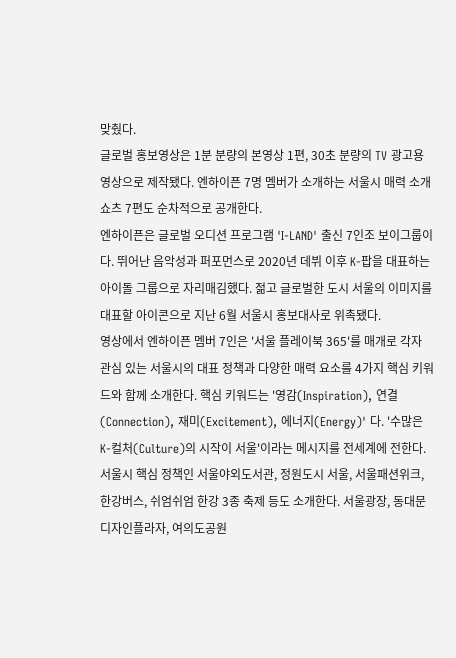맞췄다.
글로벌 홍보영상은 1분 분량의 본영상 1편, 30초 분량의 TV 광고용 영상으로 제작됐다. 엔하이픈 7명 멤버가 소개하는 서울시 매력 소개 쇼츠 7편도 순차적으로 공개한다.
엔하이픈은 글로벌 오디션 프로그램 'I-LAND' 출신 7인조 보이그룹이다. 뛰어난 음악성과 퍼포먼스로 2020년 데뷔 이후 K-팝을 대표하는 아이돌 그룹으로 자리매김했다. 젊고 글로벌한 도시 서울의 이미지를 대표할 아이콘으로 지난 6월 서울시 홍보대사로 위촉됐다.
영상에서 엔하이픈 멤버 7인은 '서울 플레이북 365'를 매개로 각자 관심 있는 서울시의 대표 정책과 다양한 매력 요소를 4가지 핵심 키워드와 함께 소개한다. 핵심 키워드는 '영감(Inspiration), 연결(Connection), 재미(Excitement), 에너지(Energy)' 다. '수많은 K-컬처(Culture)의 시작이 서울'이라는 메시지를 전세계에 전한다.
서울시 핵심 정책인 서울야외도서관, 정원도시 서울, 서울패션위크, 한강버스, 쉬엄쉬엄 한강 3종 축제 등도 소개한다. 서울광장, 동대문디자인플라자, 여의도공원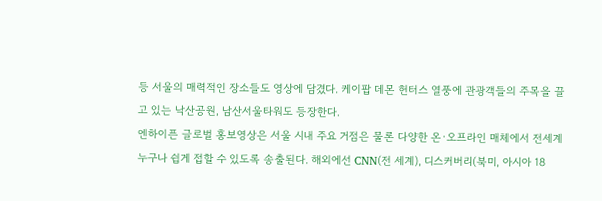등 서울의 매력적인 장소들도 영상에 담겼다. 케이팝 데몬 헌터스 열풍에 관광객들의 주목을 끌고 있는 낙산공원, 남산서울타워도 등장한다.
엔하이픈 글로벌 홍보영상은 서울 시내 주요 거점은 물론 다양한 온·오프라인 매체에서 전세계 누구나 쉽게 접할 수 있도록 송출된다. 해외에선 CNN(전 세계), 디스커버리(북미, 아시아 18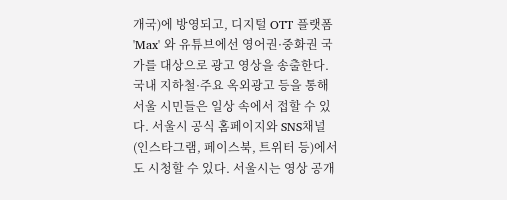개국)에 방영되고, 디지털 OTT 플랫폼 'Max' 와 유튜브에선 영어권·중화권 국가를 대상으로 광고 영상을 송출한다.
국내 지하철·주요 옥외광고 등을 통해 서울 시민들은 일상 속에서 접할 수 있다. 서울시 공식 홈페이지와 SNS채널(인스타그램, 페이스북, 트위터 등)에서도 시청할 수 있다. 서울시는 영상 공개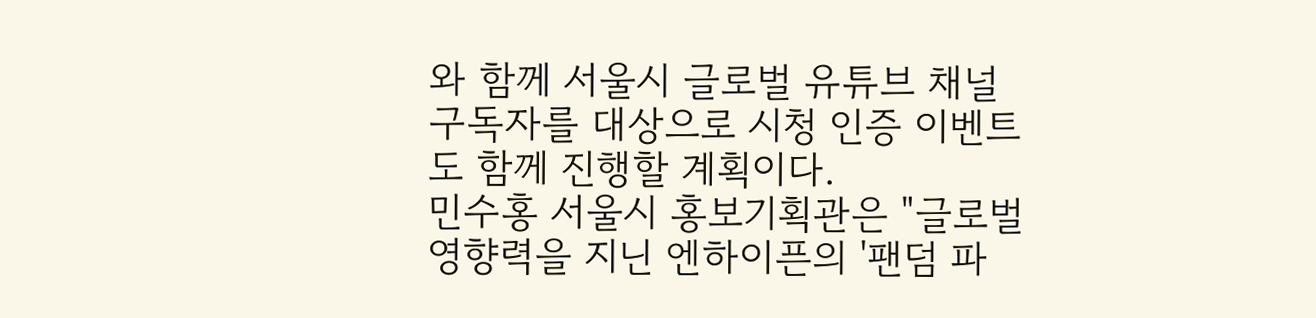와 함께 서울시 글로벌 유튜브 채널 구독자를 대상으로 시청 인증 이벤트도 함께 진행할 계획이다.
민수홍 서울시 홍보기획관은 "글로벌 영향력을 지닌 엔하이픈의 '팬덤 파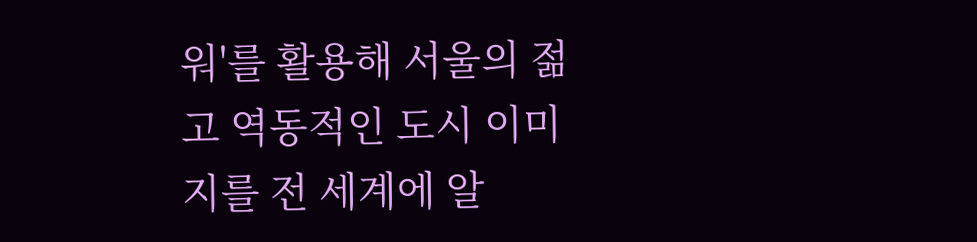워'를 활용해 서울의 젊고 역동적인 도시 이미지를 전 세계에 알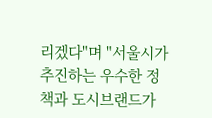리겠다"며 "서울시가 추진하는 우수한 정책과 도시브랜드가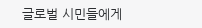글로벌 시민들에게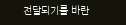전달되기를 바란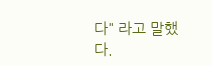다" 라고 말했다.